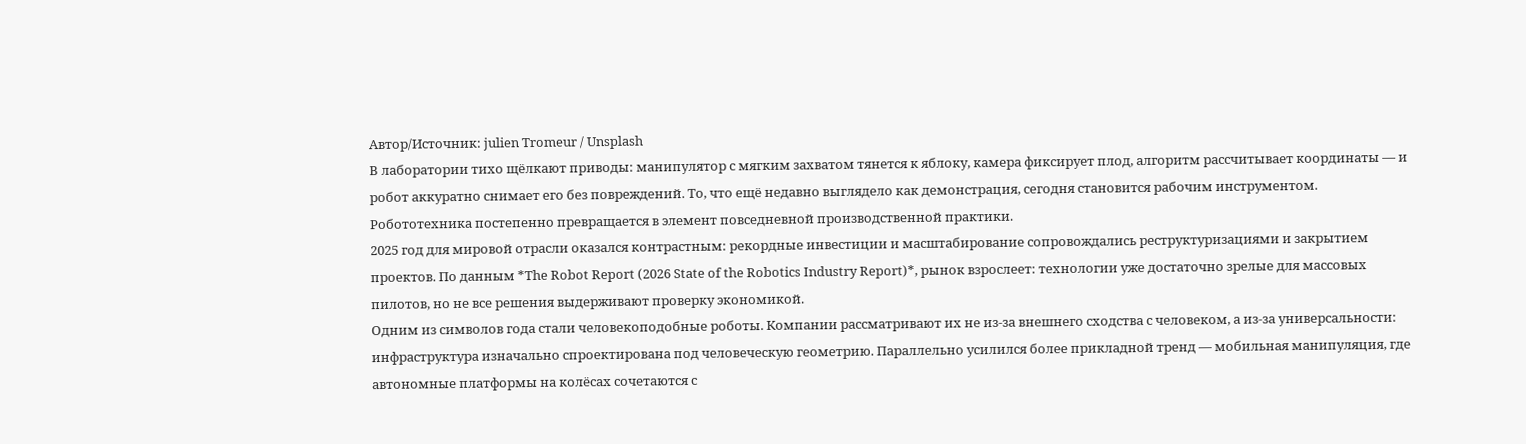Автор/Источник: julien Tromeur / Unsplash
В лаборатории тихо щёлкают приводы: манипулятор с мягким захватом тянется к яблоку, камера фиксирует плод, алгоритм рассчитывает координаты — и робот аккуратно снимает его без повреждений. То, что ещё недавно выглядело как демонстрация, сегодня становится рабочим инструментом. Робототехника постепенно превращается в элемент повседневной производственной практики.
2025 год для мировой отрасли оказался контрастным: рекордные инвестиции и масштабирование сопровождались реструктуризациями и закрытием проектов. По данным *The Robot Report (2026 State of the Robotics Industry Report)*, рынок взрослеет: технологии уже достаточно зрелые для массовых пилотов, но не все решения выдерживают проверку экономикой.
Одним из символов года стали человекоподобные роботы. Компании рассматривают их не из-за внешнего сходства с человеком, а из-за универсальности: инфраструктура изначально спроектирована под человеческую геометрию. Параллельно усилился более прикладной тренд — мобильная манипуляция, где автономные платформы на колёсах сочетаются с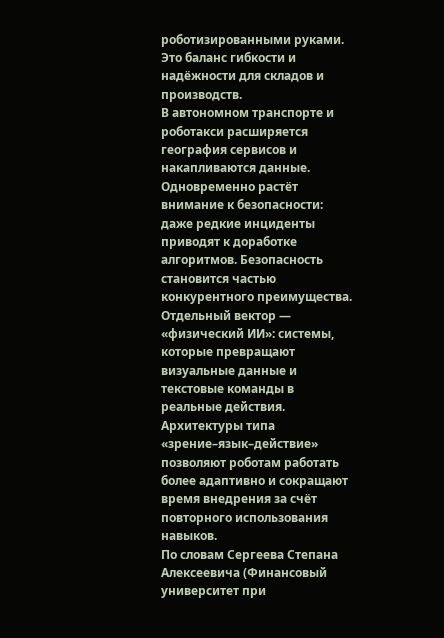роботизированными руками. Это баланс гибкости и надёжности для складов и производств.
В автономном транспорте и роботакси расширяется география сервисов и накапливаются данные. Одновременно растёт внимание к безопасности: даже редкие инциденты приводят к доработке алгоритмов. Безопасность становится частью конкурентного преимущества.
Отдельный вектор — «физический ИИ»: системы, которые превращают визуальные данные и текстовые команды в реальные действия. Архитектуры типа «зрение–язык–действие» позволяют роботам работать более адаптивно и сокращают время внедрения за счёт повторного использования навыков.
По словам Сергеева Степана Алексеевича (Финансовый университет при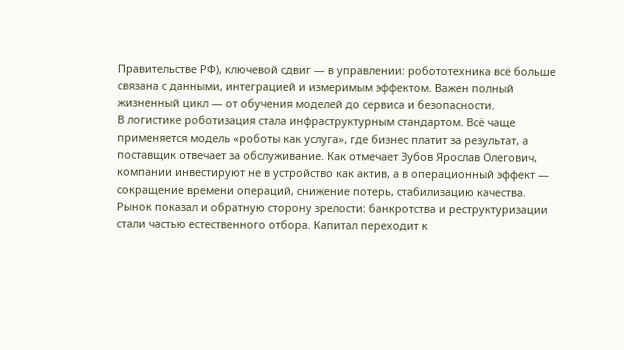Правительстве РФ), ключевой сдвиг — в управлении: робототехника всё больше связана с данными, интеграцией и измеримым эффектом. Важен полный жизненный цикл — от обучения моделей до сервиса и безопасности.
В логистике роботизация стала инфраструктурным стандартом. Всё чаще применяется модель «роботы как услуга», где бизнес платит за результат, а поставщик отвечает за обслуживание. Как отмечает Зубов Ярослав Олегович, компании инвестируют не в устройство как актив, а в операционный эффект — сокращение времени операций, снижение потерь, стабилизацию качества.
Рынок показал и обратную сторону зрелости: банкротства и реструктуризации стали частью естественного отбора. Капитал переходит к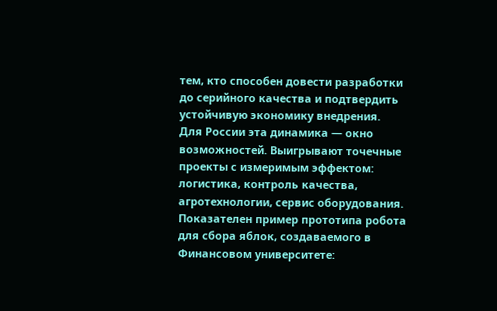тем, кто способен довести разработки до серийного качества и подтвердить устойчивую экономику внедрения.
Для России эта динамика — окно возможностей. Выигрывают точечные проекты с измеримым эффектом: логистика, контроль качества, агротехнологии, сервис оборудования. Показателен пример прототипа робота для сбора яблок, создаваемого в Финансовом университете: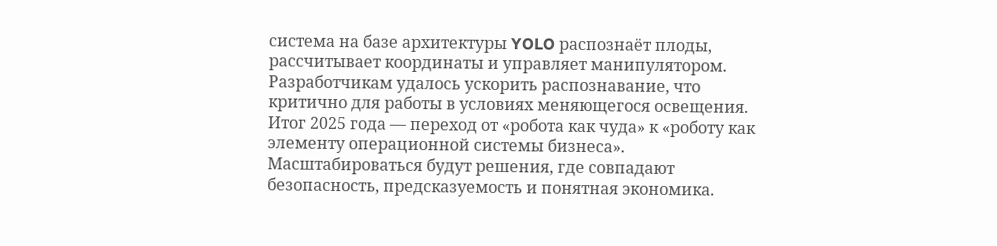система на базе архитектуры YOLO распознаёт плоды, рассчитывает координаты и управляет манипулятором. Разработчикам удалось ускорить распознавание, что критично для работы в условиях меняющегося освещения.
Итог 2025 года — переход от «робота как чуда» к «роботу как элементу операционной системы бизнеса». Масштабироваться будут решения, где совпадают безопасность, предсказуемость и понятная экономика.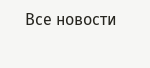Все новости